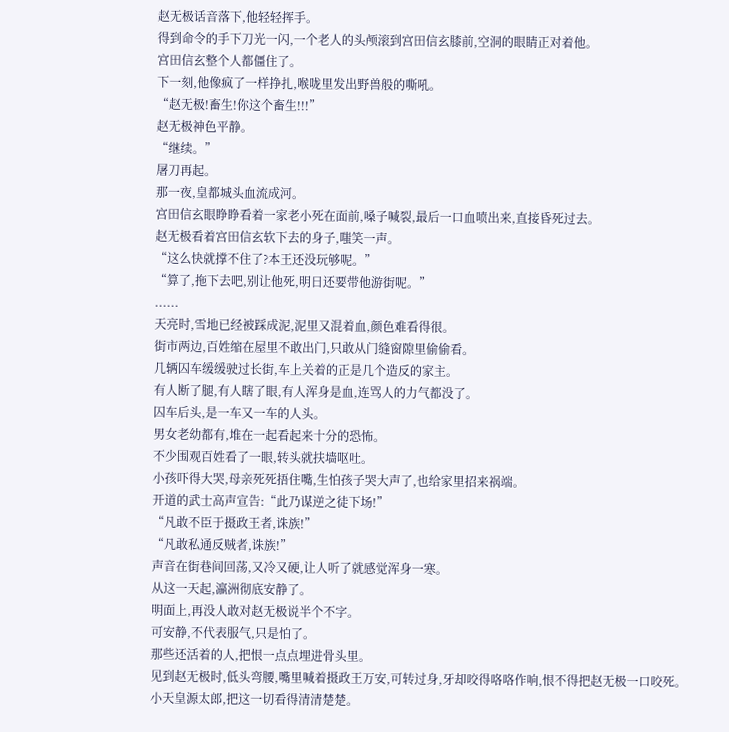赵无极话音落下,他轻轻挥手。
得到命令的手下刀光一闪,一个老人的头颅滚到宫田信玄膝前,空洞的眼睛正对着他。
宫田信玄整个人都僵住了。
下一刻,他像疯了一样挣扎,喉咙里发出野兽般的嘶吼。
“赵无极!畜生!你这个畜生!!!”
赵无极神色平静。
“继续。”
屠刀再起。
那一夜,皇都城头血流成河。
宫田信玄眼睁睁看着一家老小死在面前,嗓子喊裂,最后一口血喷出来,直接昏死过去。
赵无极看着宫田信玄软下去的身子,嗤笑一声。
“这么快就撑不住了?本王还没玩够呢。”
“算了,拖下去吧,别让他死,明日还要带他游街呢。”
......
天亮时,雪地已经被踩成泥,泥里又混着血,颜色难看得很。
街市两边,百姓缩在屋里不敢出门,只敢从门缝窗隙里偷偷看。
几辆囚车缓缓驶过长街,车上关着的正是几个造反的家主。
有人断了腿,有人瞎了眼,有人浑身是血,连骂人的力气都没了。
囚车后头,是一车又一车的人头。
男女老幼都有,堆在一起看起来十分的恐怖。
不少围观百姓看了一眼,转头就扶墙呕吐。
小孩吓得大哭,母亲死死捂住嘴,生怕孩子哭大声了,也给家里招来祸端。
开道的武士高声宣告:“此乃谋逆之徒下场!”
“凡敢不臣于摄政王者,诛族!”
“凡敢私通反贼者,诛族!”
声音在街巷间回荡,又冷又硬,让人听了就感觉浑身一寒。
从这一天起,瀛洲彻底安静了。
明面上,再没人敢对赵无极说半个不字。
可安静,不代表服气,只是怕了。
那些还活着的人,把恨一点点埋进骨头里。
见到赵无极时,低头弯腰,嘴里喊着摄政王万安,可转过身,牙却咬得咯咯作响,恨不得把赵无极一口咬死。
小天皇源太郎,把这一切看得清清楚楚。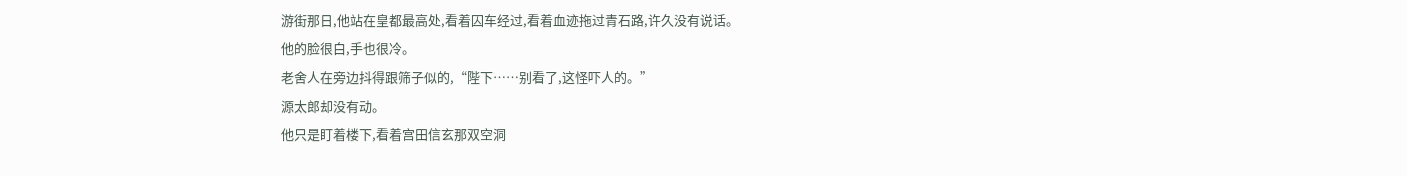游街那日,他站在皇都最高处,看着囚车经过,看着血迹拖过青石路,许久没有说话。
他的脸很白,手也很冷。
老舍人在旁边抖得跟筛子似的,“陛下……别看了,这怪吓人的。”
源太郎却没有动。
他只是盯着楼下,看着宫田信玄那双空洞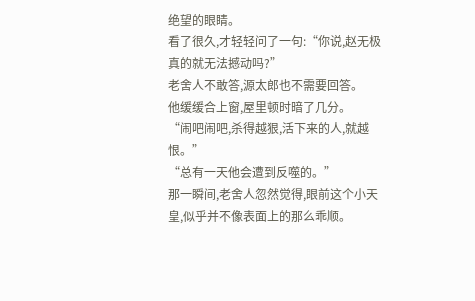绝望的眼睛。
看了很久,才轻轻问了一句:“你说,赵无极真的就无法撼动吗?”
老舍人不敢答,源太郎也不需要回答。
他缓缓合上窗,屋里顿时暗了几分。
“闹吧闹吧,杀得越狠,活下来的人,就越恨。”
“总有一天他会遭到反噬的。”
那一瞬间,老舍人忽然觉得,眼前这个小天皇,似乎并不像表面上的那么乖顺。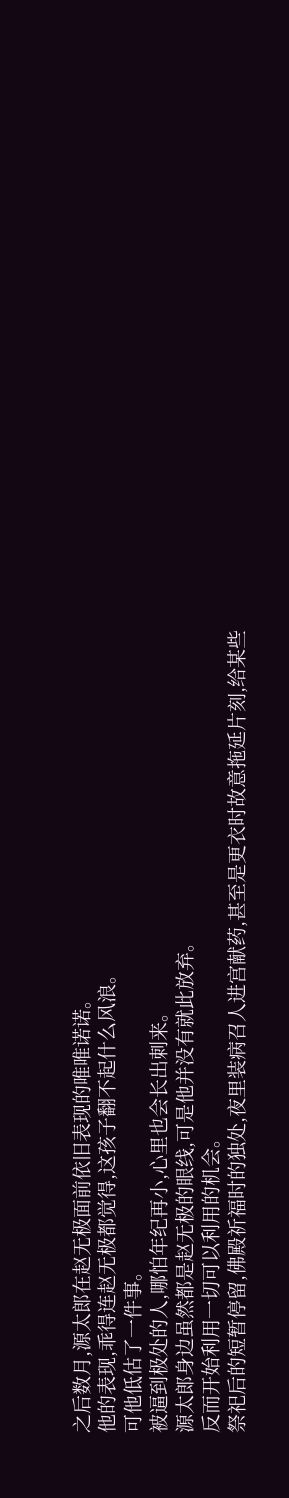之后数月,源太郎在赵无极面前依旧表现的唯唯诺诺。
他的表现,乖得连赵无极都觉得,这孩子翻不起什么风浪。
可他低估了一件事。
被逼到极处的人,哪怕年纪再小,心里也会长出刺来。
源太郎身边虽然都是赵无极的眼线,可是他并没有就此放弃。
反而开始利用一切可以利用的机会。
祭祀后的短暂停留,佛殿祈福时的独处,夜里装病召人进宫献药,甚至是更衣时故意拖延片刻,给某些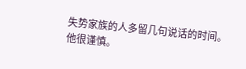失势家族的人多留几句说话的时间。
他很谨慎。